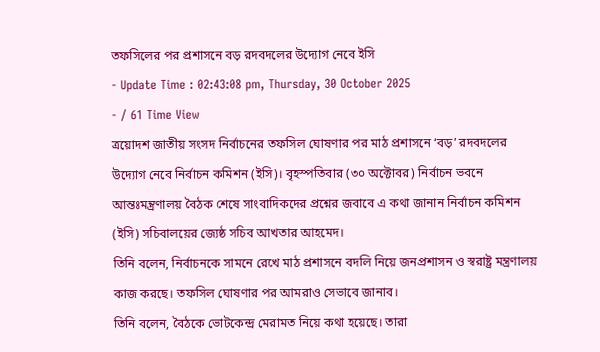তফসিলের পর প্রশাসনে বড় রদবদলের উদ্যোগ নেবে ইসি
- Update Time : 02:43:08 pm, Thursday, 30 October 2025
- / 61 Time View
ত্রয়োদশ জাতীয় সংসদ নির্বাচনের তফসিল ঘোষণার পর মাঠ প্রশাসনে ‘বড়’ রদবদলের উদ্যোগ নেবে নির্বাচন কমিশন (ইসি)। বৃহস্পতিবার (৩০ অক্টোবর) নির্বাচন ভবনে আন্তঃমন্ত্রণালয় বৈঠক শেষে সাংবাদিকদের প্রশ্নের জবাবে এ কথা জানান নির্বাচন কমিশন (ইসি) সচিবালয়ের জ্যেষ্ঠ সচিব আখতার আহমেদ।
তিনি বলেন, নির্বাচনকে সামনে রেখে মাঠ প্রশাসনে বদলি নিয়ে জনপ্রশাসন ও স্বরাষ্ট্র মন্ত্রণালয় কাজ করছে। তফসিল ঘোষণার পর আমরাও সেভাবে জানাব।
তিনি বলেন, বৈঠকে ভোটকেন্দ্র মেরামত নিয়ে কথা হয়েছে। তারা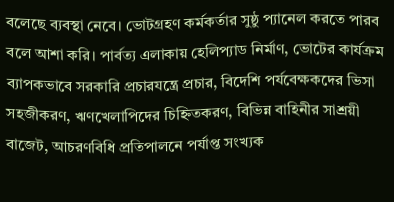বলেছে ব্যবস্থা নেবে। ভোটগ্রহণ কর্মকর্তার সুষ্ঠু প্যানেল করতে পারব বলে আশা করি। পার্বত্য এলাকায় হেলিপ্যাড নির্মাণ, ভোটের কার্যক্রম ব্যাপকভাবে সরকারি প্রচারযন্ত্রে প্রচার, বিদেশি পর্যবেক্ষকদের ভিসা সহজীকরণ, ঋণখেলাপিদের চিহ্নিতকরণ, বিভিন্ন বাহিনীর সাশ্রয়ী বাজেট, আচরণবিধি প্রতিপালনে পর্যাপ্ত সংখ্যক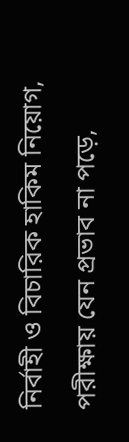নির্বাহী ও বিচারিক হাকিম নিয়োগ, পরীক্ষায় যেন প্রভাব না পড়ে,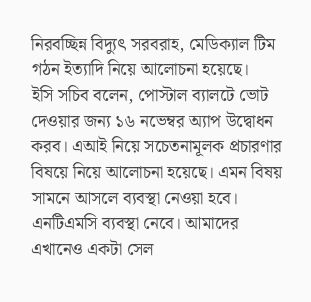নিরবচ্ছিন্ন বিদ্যুৎ সরবরাহ, মেডিক্যাল টিম গঠন ইত্যাদি নিয়ে আলোচনা হয়েছে।
ইসি সচিব বলেন, পোস্টাল ব্যালটে ভোট দেওয়ার জন্য ১৬ নভেম্বর অ্যাপ উদ্বোধন করব। এআই নিয়ে সচেতনামূলক প্রচারণার বিষয়ে নিয়ে আলোচনা হয়েছে। এমন বিষয় সামনে আসলে ব্যবস্থা নেওয়া হবে। এনটিএমসি ব্যবস্থা নেবে। আমাদের এখানেও একটা সেল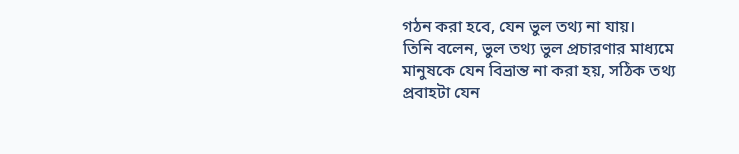গঠন করা হবে, যেন ভুল তথ্য না যায়।
তিনি বলেন, ভুল তথ্য ভুল প্রচারণার মাধ্যমে মানুষকে যেন বিভ্রান্ত না করা হয়, সঠিক তথ্য প্রবাহটা যেন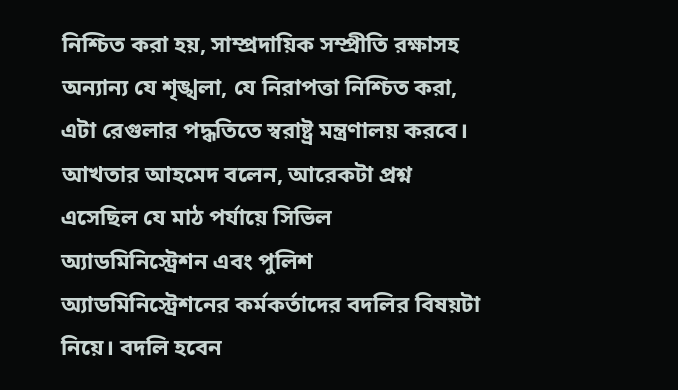নিশ্চিত করা হয়, সাম্প্রদায়িক সম্প্রীতি রক্ষাসহ অন্যান্য যে শৃঙ্খলা, যে নিরাপত্তা নিশ্চিত করা, এটা রেগুলার পদ্ধতিতে স্বরাষ্ট্র মন্ত্রণালয় করবে।
আখতার আহমেদ বলেন, আরেকটা প্রশ্ন এসেছিল যে মাঠ পর্যায়ে সিভিল অ্যাডমিনিস্ট্রেশন এবং পুলিশ অ্যাডমিনিস্ট্রেশনের কর্মকর্তাদের বদলির বিষয়টা নিয়ে। বদলি হবেন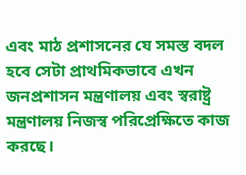এবং মাঠ প্রশাসনের যে সমস্ত বদল হবে সেটা প্রাথমিকভাবে এখন জনপ্রশাসন মন্ত্রণালয় এবং স্বরাষ্ট্র মন্ত্রণালয় নিজস্ব পরিপ্রেক্ষিতে কাজ করছে।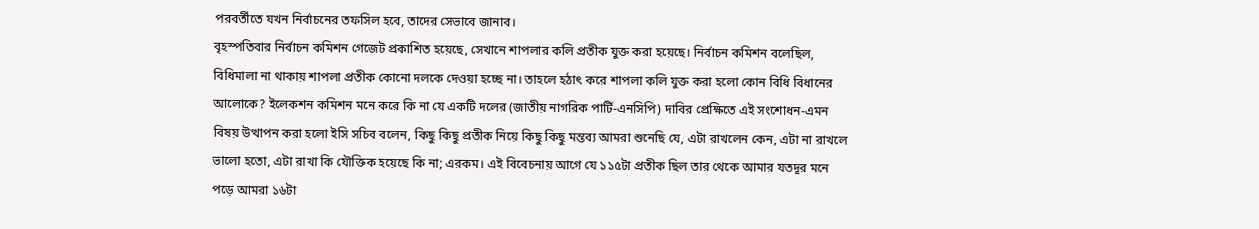পরবর্তীতে যখন নির্বাচনের তফসিল হবে, তাদের সেভাবে জানাব।
বৃহস্পতিবার নির্বাচন কমিশন গেজেট প্রকাশিত হয়েছে, সেখানে শাপলার কলি প্রতীক যুক্ত করা হয়েছে। নির্বাচন কমিশন বলেছিল, বিধিমালা না থাকায় শাপলা প্রতীক কোনো দলকে দেওয়া হচ্ছে না। তাহলে হঠাৎ করে শাপলা কলি যুক্ত করা হলো কোন বিধি বিধানের আলোকে? ইলেকশন কমিশন মনে করে কি না যে একটি দলের (জাতীয় নাগরিক পার্টি-এনসিপি) দাবির প্রেক্ষিতে এই সংশোধন-এমন বিষয় উত্থাপন করা হলো ইসি সচিব বলেন, কিছু কিছু প্রতীক নিয়ে কিছু কিছু মন্তব্য আমরা শুনেছি যে, এটা রাখলেন কেন, এটা না রাখলে ভালো হতো, এটা রাখা কি যৌক্তিক হয়েছে কি না; এরকম। এই বিবেচনায় আগে যে ১১৫টা প্রতীক ছিল তার থেকে আমার যতদূর মনে পড়ে আমরা ১৬টা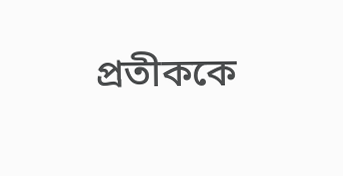প্রতীককে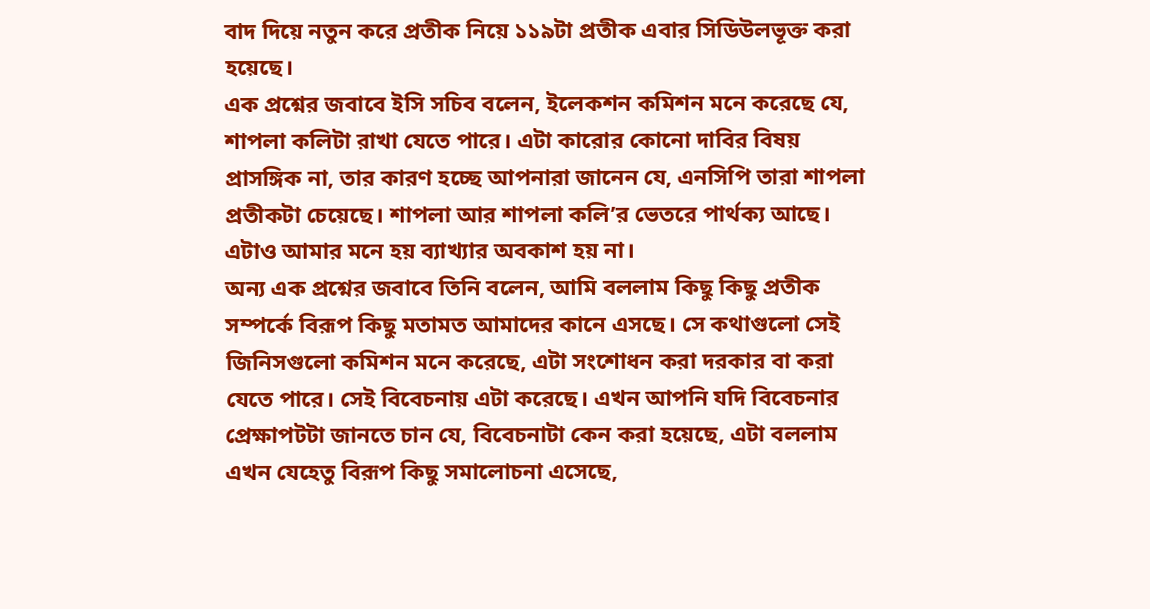বাদ দিয়ে নতুন করে প্রতীক নিয়ে ১১৯টা প্রতীক এবার সিডিউলভূক্ত করা হয়েছে।
এক প্রশ্নের জবাবে ইসি সচিব বলেন, ইলেকশন কমিশন মনে করেছে যে, শাপলা কলিটা রাখা যেতে পারে। এটা কারোর কোনো দাবির বিষয় প্রাসঙ্গিক না, তার কারণ হচ্ছে আপনারা জানেন যে, এনসিপি তারা শাপলা প্রতীকটা চেয়েছে। শাপলা আর শাপলা কলি’র ভেতরে পার্থক্য আছে। এটাও আমার মনে হয় ব্যাখ্যার অবকাশ হয় না।
অন্য এক প্রশ্নের জবাবে তিনি বলেন, আমি বললাম কিছু কিছু প্রতীক সম্পর্কে বিরূপ কিছু মতামত আমাদের কানে এসছে। সে কথাগুলো সেই জিনিসগুলো কমিশন মনে করেছে, এটা সংশোধন করা দরকার বা করা যেতে পারে। সেই বিবেচনায় এটা করেছে। এখন আপনি যদি বিবেচনার প্রেক্ষাপটটা জানতে চান যে, বিবেচনাটা কেন করা হয়েছে, এটা বললাম এখন যেহেতু বিরূপ কিছু সমালোচনা এসেছে,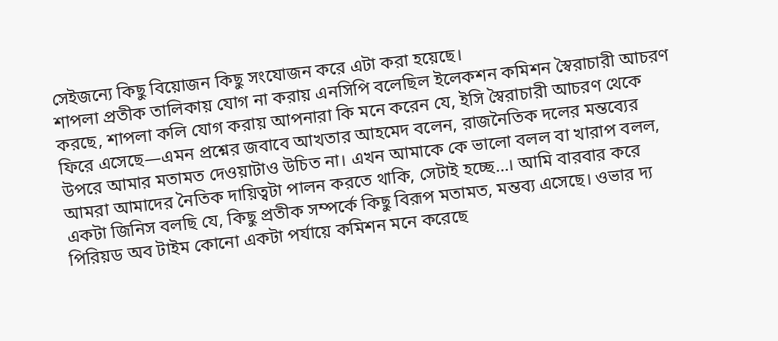সেইজন্যে কিছু বিয়োজন কিছু সংযোজন করে এটা করা হয়েছে।
শাপলা প্রতীক তালিকায় যোগ না করায় এনসিপি বলেছিল ইলেকশন কমিশন স্বৈরাচারী আচরণ করছে, শাপলা কলি যোগ করায় আপনারা কি মনে করেন যে, ইসি স্বৈরাচারী আচরণ থেকে ফিরে এসেছে—এমন প্রশ্নের জবাবে আখতার আহমেদ বলেন, রাজনৈতিক দলের মন্তব্যের উপরে আমার মতামত দেওয়াটাও উচিত না। এখন আমাকে কে ভালো বলল বা খারাপ বলল, আমরা আমাদের নৈতিক দায়িত্বটা পালন করতে থাকি, সেটাই হচ্ছে…। আমি বারবার করে একটা জিনিস বলছি যে, কিছু প্রতীক সম্পর্কে কিছু বিরূপ মতামত, মন্তব্য এসেছে। ওভার দ্য পিরিয়ড অব টাইম কোনো একটা পর্যায়ে কমিশন মনে করেছে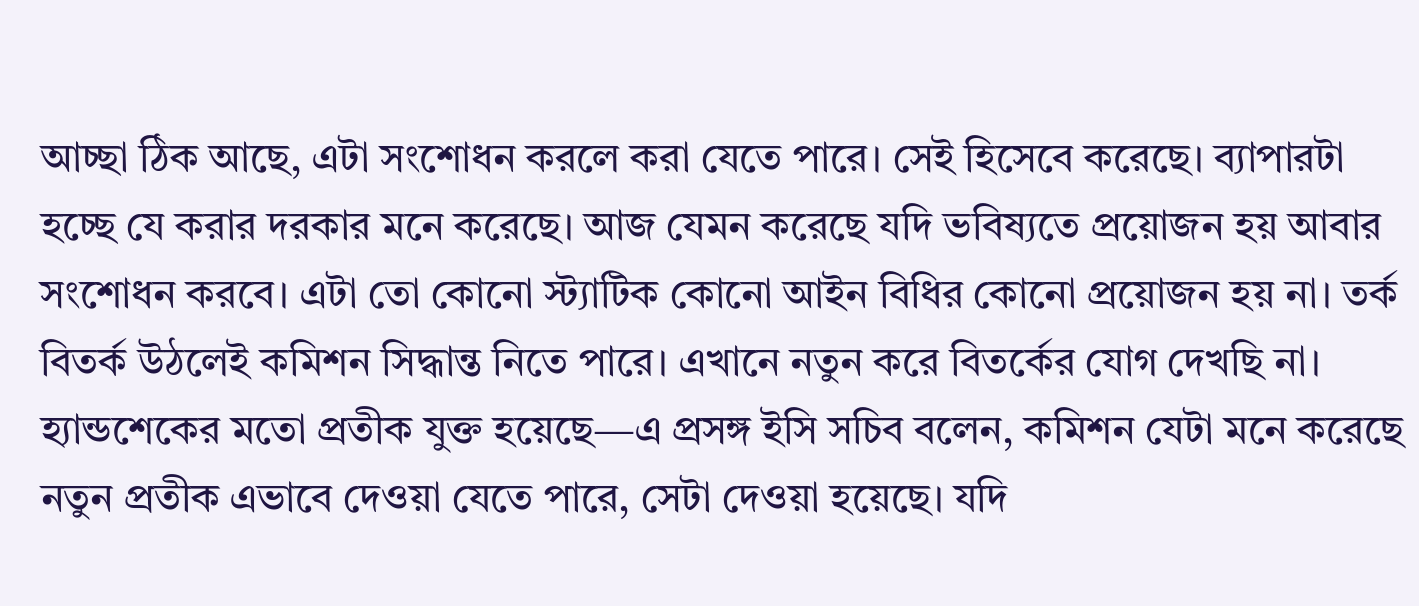আচ্ছা ঠিক আছে, এটা সংশোধন করলে করা যেতে পারে। সেই হিসেবে করেছে। ব্যাপারটা হচ্ছে যে করার দরকার মনে করেছে। আজ যেমন করেছে যদি ভবিষ্যতে প্রয়োজন হয় আবার সংশোধন করবে। এটা তো কোনো স্ট্যাটিক কোনো আইন বিধির কোনো প্রয়োজন হয় না। তর্ক বিতর্ক উঠলেই কমিশন সিদ্ধান্ত নিতে পারে। এখানে নতুন করে বিতর্কের যোগ দেখছি না।
হ্যান্ডশেকের মতো প্রতীক যুক্ত হয়েছে—এ প্রসঙ্গ ইসি সচিব বলেন, কমিশন যেটা মনে করেছে নতুন প্রতীক এভাবে দেওয়া যেতে পারে, সেটা দেওয়া হয়েছে। যদি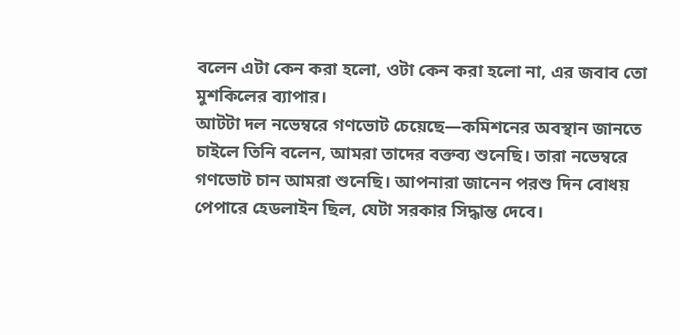বলেন এটা কেন করা হলো, ওটা কেন করা হলো না, এর জবাব তো মুশকিলের ব্যাপার।
আটটা দল নভেম্বরে গণভোট চেয়েছে—কমিশনের অবস্থান জানতে চাইলে তিনি বলেন, আমরা তাদের বক্তব্য শুনেছি। তারা নভেম্বরে গণভোট চান আমরা শুনেছি। আপনারা জানেন পরশু দিন বোধয় পেপারে হেডলাইন ছিল, যেটা সরকার সিদ্ধান্ত দেবে।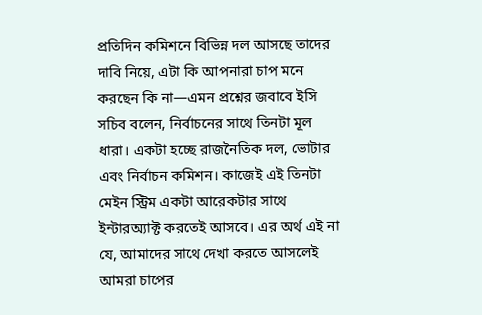প্রতিদিন কমিশনে বিভিন্ন দল আসছে তাদের দাবি নিয়ে, এটা কি আপনারা চাপ মনে করছেন কি না—এমন প্রশ্নের জবাবে ইসি সচিব বলেন, নির্বাচনের সাথে তিনটা মূল ধারা। একটা হচ্ছে রাজনৈতিক দল, ভোটার এবং নির্বাচন কমিশন। কাজেই এই তিনটা মেইন স্ট্রিম একটা আরেকটার সাথে ইন্টারঅ্যাক্ট করতেই আসবে। এর অর্থ এই না যে, আমাদের সাথে দেখা করতে আসলেই আমরা চাপের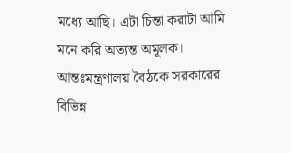মধ্যে আছি। এটা চিন্তা করাটা আমি মনে করি অত্যন্ত অমূলক। আন্তঃমন্ত্রণালয় বৈঠকে সরকারের বিভিন্ন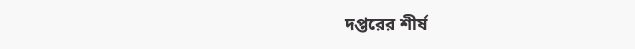দপ্তরের শীর্ষ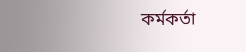কর্মকর্তা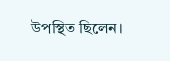উপস্থিত ছিলেন।